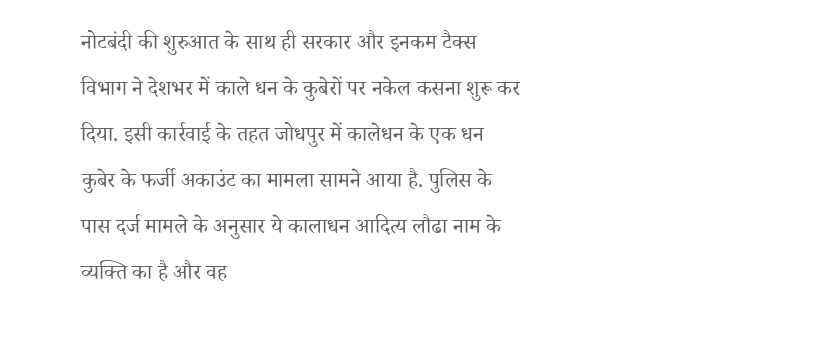नोटबंदी की शुरुआत के साथ ही सरकार और इनकम टैक्स विभाग ने देशभर में काले धन के कुबेरों पर नकेल कसना शुरू कर दिया. इसी कार्रवाई के तहत जोधपुर में कालेधन के एक धन कुबेर के फर्जी अकाउंट का मामला सामने आया है. पुलिस के पास दर्ज मामले के अनुसार ये कालाधन आदित्य लौढा नाम के व्यक्ति का है और वह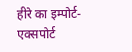हीरे का इम्पोर्ट-एक्सपोर्ट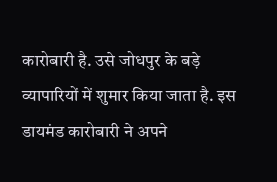कारोबारी है. उसे जोधपुर के बड़े व्यापारियों में शुमार किया जाता है. इस डायमंड कारोबारी ने अपने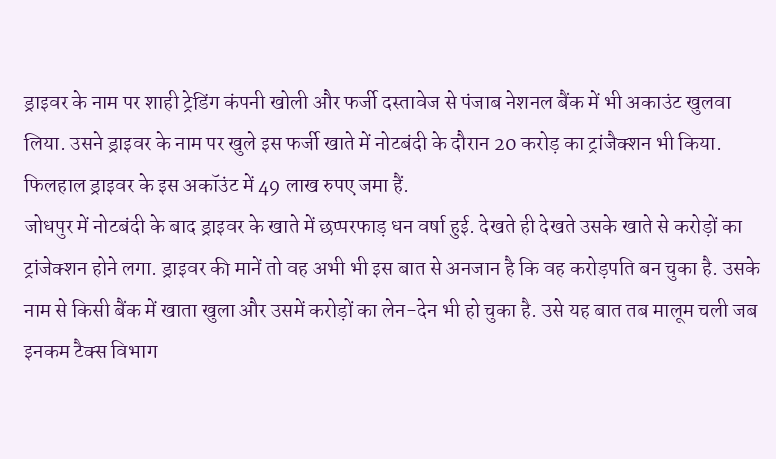ड्राइवर के नाम पर शाही ट्रेडिंग कंपनी खोली और फर्जी दस्तावेज से पंजाब नेशनल बैंक में भी अकाउंट खुलवा लिया. उसने ड्राइवर के नाम पर खुले इस फर्जी खाते में नोटबंदी के दौरान 20 करोड़ का ट्रांजैक्शन भी किया. फिलहाल ड्राइवर के इस अकॉउंट में 49 लाख रुपए जमा हैं.
जोधपुर में नोटबंदी के बाद ड्राइवर के खाते में छप्परफाड़ धन वर्षा हुई. देखते ही देखते उसके खाते से करोड़ों का ट्रांजेक्शन होने लगा. ड्राइवर की मानें तो वह अभी भी इस बात से अनजान है कि वह करोड़पति बन चुका है. उसके नाम से किसी बैंक में खाता खुला और उसमें करोड़ों का लेन-देन भी हो चुका है. उसे यह बात तब मालूम चली जब इनकम टैक्स विभाग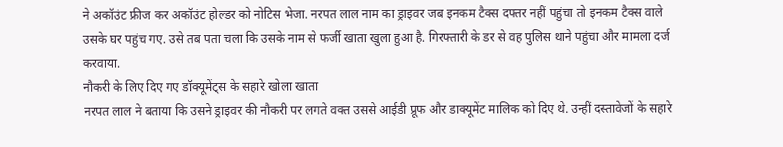ने अकॉउंट फ्रीज कर अकॉउंट होल्डर को नोटिस भेजा. नरपत लाल नाम का ड्राइवर जब इनकम टैक्स दफ्तर नहीं पहुंचा तो इनकम टैक्स वाले उसके घर पहुंच गए. उसे तब पता चला कि उसके नाम से फर्जी खाता खुला हुआ है. गिरफ्तारी के डर से वह पुलिस थाने पहुंचा और मामला दर्ज करवाया.
नौकरी के लिए दिए गए डॉक्यूमेंट्स के सहारे खोला खाता
नरपत लाल ने बताया कि उसने ड्राइवर की नौकरी पर लगते वक्त उससे आईडी प्रूफ और डाक्यूमेंट मालिक को दिए थे. उन्हीं दस्तावेजों के सहारे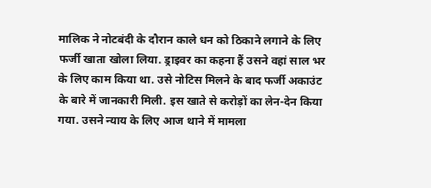मालिक ने नोटबंदी के दौरान काले धन को ठिकाने लगाने के लिए फर्जी खाता खोला लिया. ड्राइवर का कहना हैं उसने वहां साल भर के लिए काम किया था. उसे नोटिस मिलने के बाद फर्जी अकाउंट के बारे में जानकारी मिली. इस खाते से करोड़ों का लेन-देन किया गया. उसने न्याय के लिए आज थाने में मामला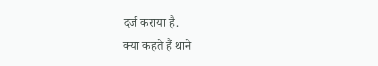दर्ज कराया है.
क्या कहते हैं थाने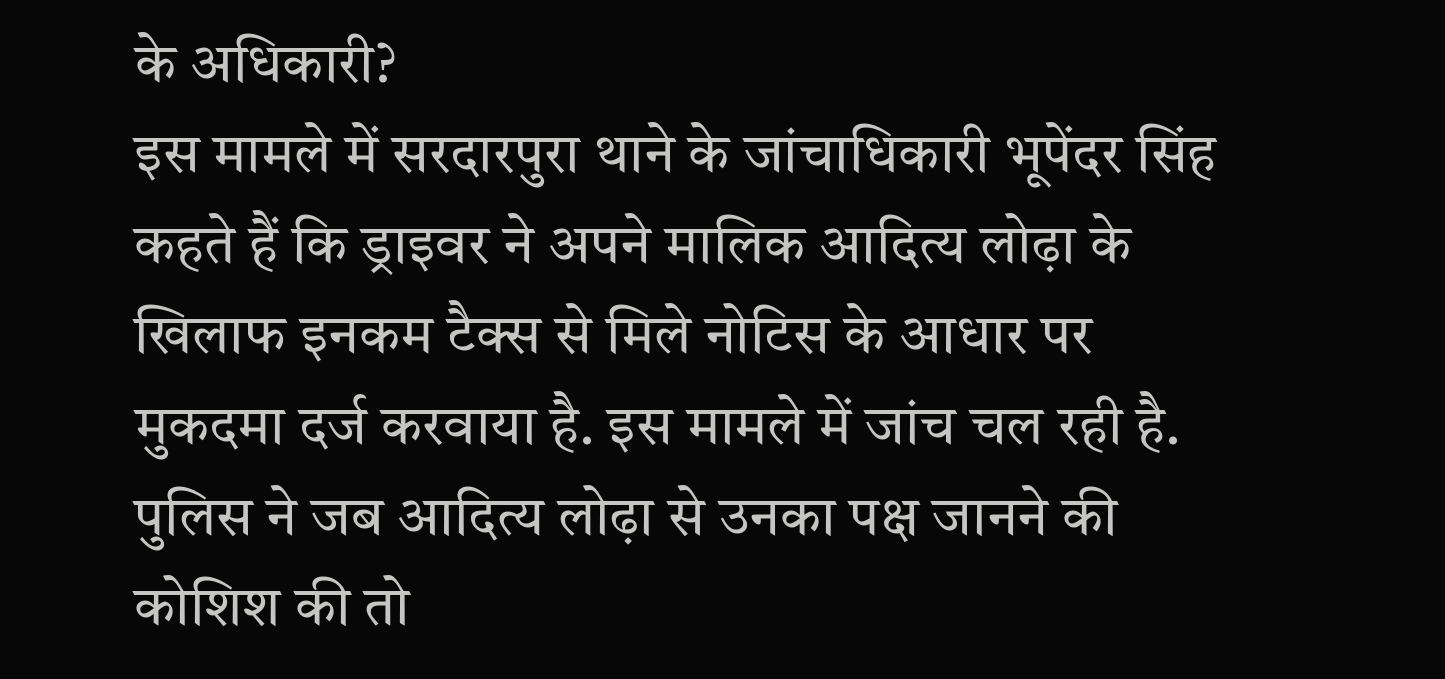के अधिकारी?
इस मामले में सरदारपुरा थाने के जांचाधिकारी भूपेंदर सिंह कहते हैं कि ड्राइवर ने अपने मालिक आदित्य लोढ़ा के खिलाफ इनकम टैक्स से मिले नोटिस के आधार पर मुकदमा दर्ज करवाया है. इस मामले में जांच चल रही है. पुलिस ने जब आदित्य लोढ़ा से उनका पक्ष जानने की कोशिश की तो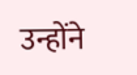उन्होंने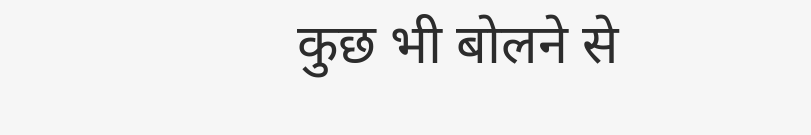कुछ भी बोलने से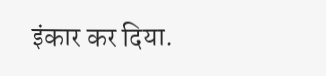इंकार कर दिया.